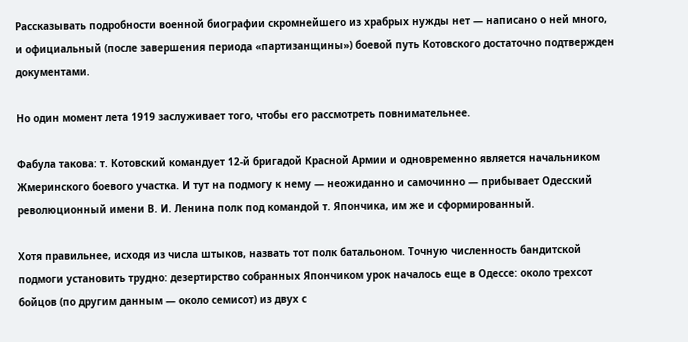Рассказывать подробности военной биографии скромнейшего из храбрых нужды нет — написано о ней много, и официальный (после завершения периода «партизанщины») боевой путь Котовского достаточно подтвержден документами.

Но один момент лета 1919 заслуживает того, чтобы его рассмотреть повнимательнее.

Фабула такова: т. Котовский командует 12-й бригадой Красной Армии и одновременно является начальником Жмеринского боевого участка. И тут на подмогу к нему — неожиданно и самочинно — прибывает Одесский революционный имени В. И. Ленина полк под командой т. Япончика, им же и сформированный.

Хотя правильнее, исходя из числа штыков, назвать тот полк батальоном. Точную численность бандитской подмоги установить трудно: дезертирство собранных Япончиком урок началось еще в Одессе: около трехсот бойцов (по другим данным — около семисот) из двух с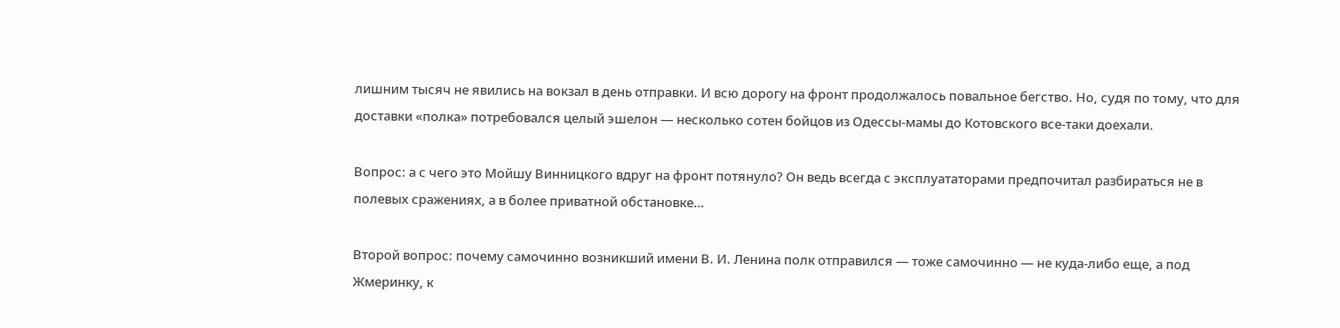лишним тысяч не явились на вокзал в день отправки. И всю дорогу на фронт продолжалось повальное бегство. Но, судя по тому, что для доставки «полка» потребовался целый эшелон — несколько сотен бойцов из Одессы-мамы до Котовского все-таки доехали.

Вопрос: а с чего это Мойшу Винницкого вдруг на фронт потянуло? Он ведь всегда с эксплуататорами предпочитал разбираться не в полевых сражениях, а в более приватной обстановке…

Второй вопрос: почему самочинно возникший имени В. И. Ленина полк отправился — тоже самочинно — не куда-либо еще, а под Жмеринку, к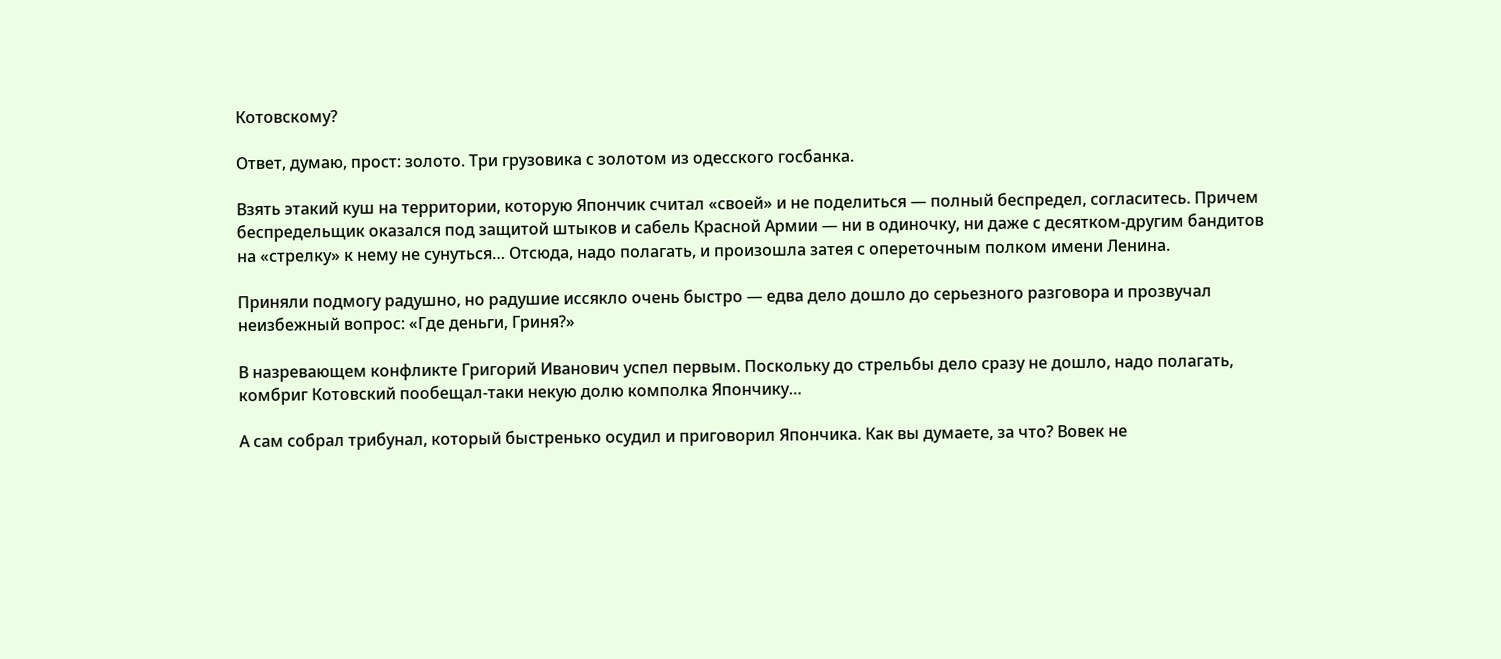Котовскому?

Ответ, думаю, прост: золото. Три грузовика с золотом из одесского госбанка.

Взять этакий куш на территории, которую Япончик считал «своей» и не поделиться — полный беспредел, согласитесь. Причем беспредельщик оказался под защитой штыков и сабель Красной Армии — ни в одиночку, ни даже с десятком-другим бандитов на «стрелку» к нему не сунуться… Отсюда, надо полагать, и произошла затея с опереточным полком имени Ленина.

Приняли подмогу радушно, но радушие иссякло очень быстро — едва дело дошло до серьезного разговора и прозвучал неизбежный вопрос: «Где деньги, Гриня?»

В назревающем конфликте Григорий Иванович успел первым. Поскольку до стрельбы дело сразу не дошло, надо полагать, комбриг Котовский пообещал-таки некую долю комполка Япончику…

А сам собрал трибунал, который быстренько осудил и приговорил Япончика. Как вы думаете, за что? Вовек не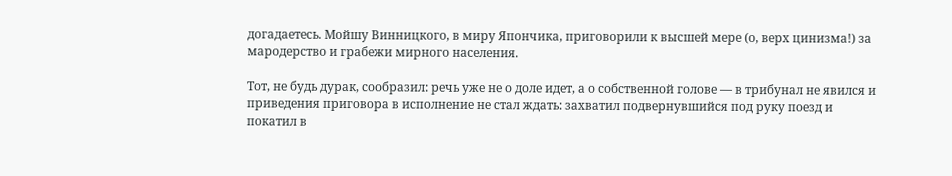догадаетесь. Мойшу Винницкого, в миру Япончика, приговорили к высшей мере (о, верх цинизма!) за мародерство и грабежи мирного населения.

Тот, не будь дурак, сообразил: речь уже не о доле идет, а о собственной голове — в трибунал не явился и приведения приговора в исполнение не стал ждать: захватил подвернувшийся под руку поезд и покатил в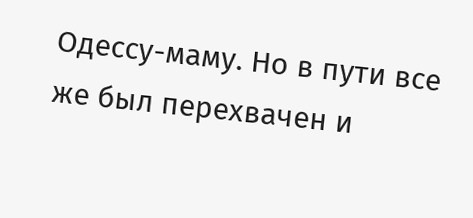Одессу-маму. Но в пути все же был перехвачен и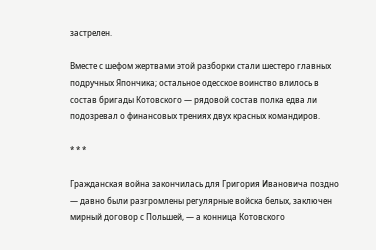застрелен.

Вместе с шефом жертвами этой разборки стали шестеро главных подручных Япончика; остальное одесское воинство влилось в состав бригады Котовского — рядовой состав полка едва ли подозревал о финансовых трениях двух красных командиров.

* * *

Гражданская война закончилась для Григория Ивановича поздно — давно были разгромлены регулярные войска белых, заключен мирный договор с Польшей, — а конница Котовского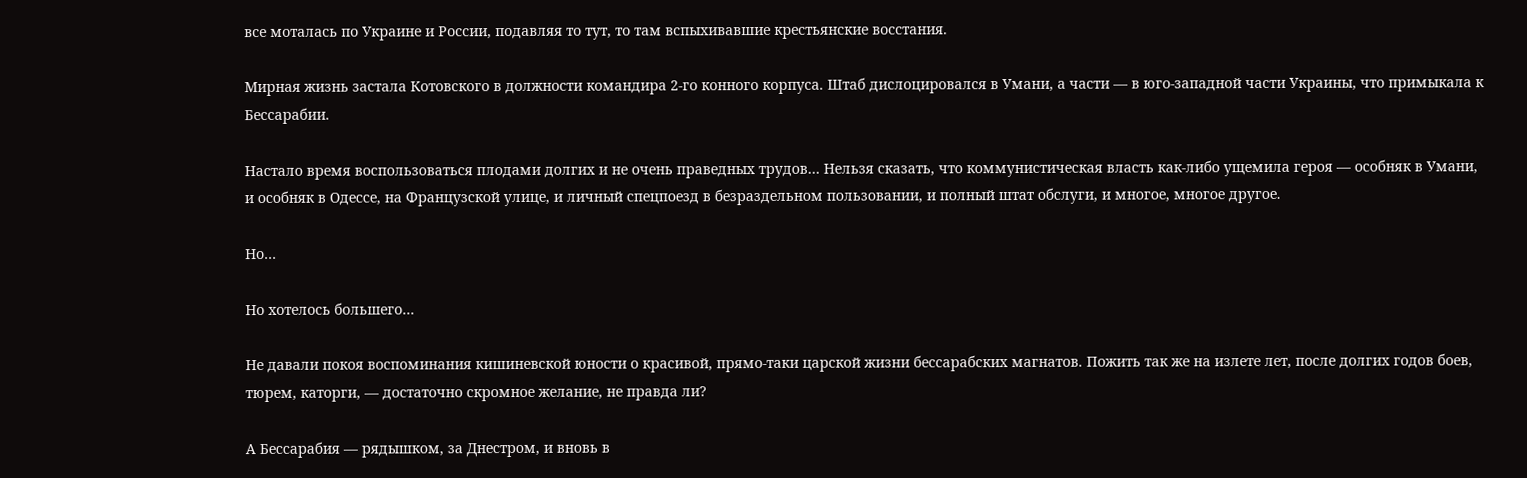все моталась по Украине и России, подавляя то тут, то там вспыхивавшие крестьянские восстания.

Мирная жизнь застала Котовского в должности командира 2-го конного корпуса. Штаб дислоцировался в Умани, а части — в юго-западной части Украины, что примыкала к Бессарабии.

Настало время воспользоваться плодами долгих и не очень праведных трудов… Нельзя сказать, что коммунистическая власть как-либо ущемила героя — особняк в Умани, и особняк в Одессе, на Французской улице, и личный спецпоезд в безраздельном пользовании, и полный штат обслуги, и многое, многое другое.

Но…

Но хотелось большего…

Не давали покоя воспоминания кишиневской юности о красивой, прямо-таки царской жизни бессарабских магнатов. Пожить так же на излете лет, после долгих годов боев, тюрем, каторги, — достаточно скромное желание, не правда ли?

А Бессарабия — рядышком, за Днестром, и вновь в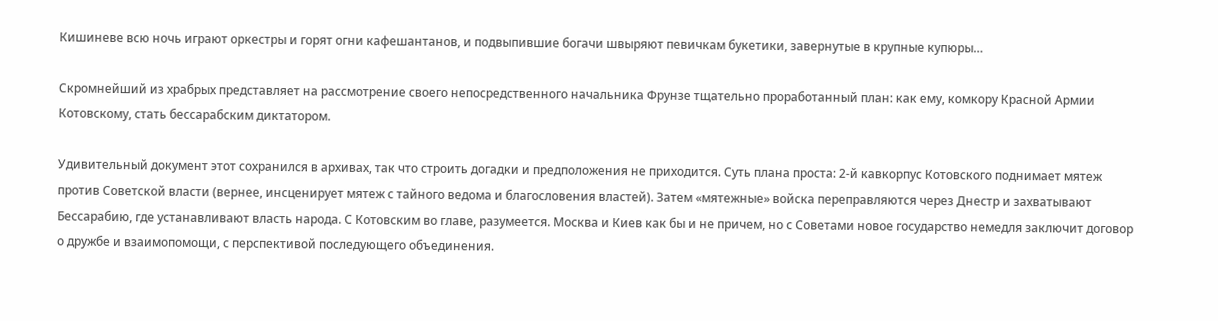Кишиневе всю ночь играют оркестры и горят огни кафешантанов, и подвыпившие богачи швыряют певичкам букетики, завернутые в крупные купюры…

Скромнейший из храбрых представляет на рассмотрение своего непосредственного начальника Фрунзе тщательно проработанный план: как ему, комкору Красной Армии Котовскому, стать бессарабским диктатором.

Удивительный документ этот сохранился в архивах, так что строить догадки и предположения не приходится. Суть плана проста: 2-й кавкорпус Котовского поднимает мятеж против Советской власти (вернее, инсценирует мятеж с тайного ведома и благословения властей). Затем «мятежные» войска переправляются через Днестр и захватывают Бессарабию, где устанавливают власть народа. С Котовским во главе, разумеется. Москва и Киев как бы и не причем, но с Советами новое государство немедля заключит договор о дружбе и взаимопомощи, с перспективой последующего объединения.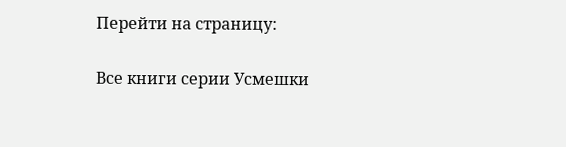Перейти на страницу:

Все книги серии Усмешки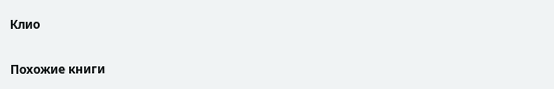Клио

Похожие книги